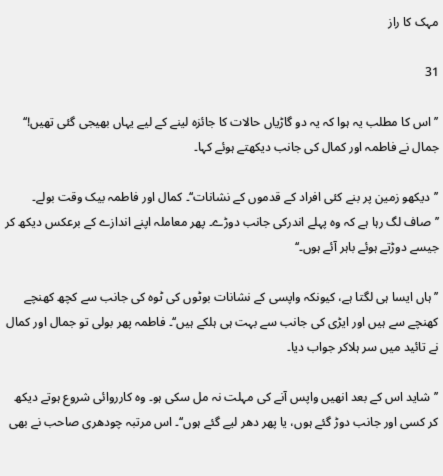مہک کا راز

31

’’اس کا مطلب یہ ہوا کہ یہ دو گاڑیاں حالات کا جائزہ لینے کے لیے یہاں بھیجی گئی تھیں!‘‘ جمال نے فاطمہ اور کمال کی جانب دیکھتے ہوئے کہا۔

’’دیکھو زمین پر بنے کئی افراد کے قدموں کے نشانات‘‘۔ کمال اور فاطمہ بیک وقت بولے۔ ’’صاف لگ رہا ہے کہ وہ پہلے اندرکی جانب دوڑے۔ پھر معاملہ اپنے اندازے کے برعکس دیکھ کر جیسے دوڑتے ہوئے باہر آئے ہوں۔‘‘

’’ہاں ایسا ہی لگتا ہے، کیونکہ واپسی کے نشانات بوٹوں کی ٹوہ کی جانب سے کچھ کھنچے کھنچے سے ہیں اور ایڑی کی جانب سے بہت ہی ہلکے ہیں‘‘۔ فاطمہ پھر بولی تو جمال اور کمال نے تائید میں سر ہلاکر جواب دیا۔

’’شاید اس کے بعد انھیں واپس آنے کی مہلت نہ مل سکی ہو۔ وہ کارروائی شروع ہوتے دیکھ کر کسی اور جانب دوڑ گئے ہوں، یا پھر دھر لیے گئے ہوں‘‘۔ اس مرتبہ چودھری صاحب نے بھی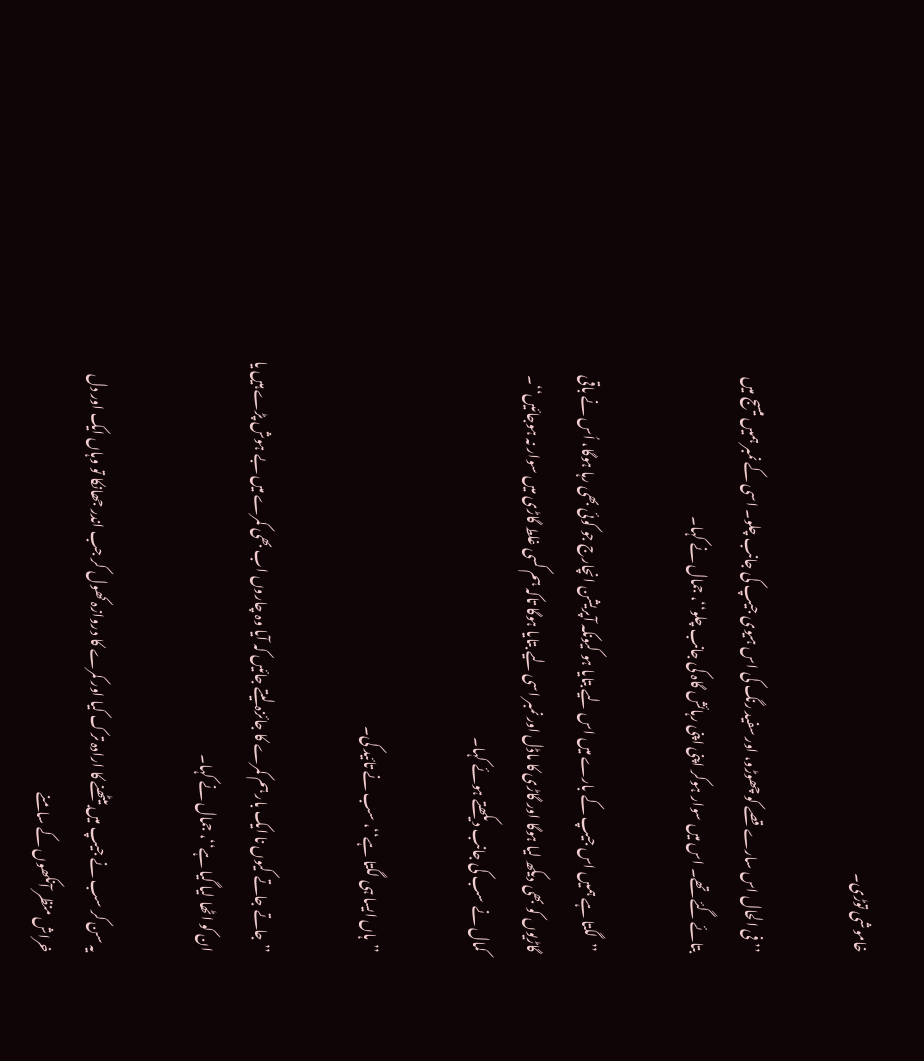خاموشی توڑی۔

’’فی الحال اس سارے قصے کو چھوڑو، اور سفید رنگ کی اس ہیوی جیپ کی جانب چلو۔ اسی کے نمبر ہمیں میسج میں بتائے گئے تھے۔ اس میں سوار ہوکر اپنی اپنی رہائش گاہ کی جانب چلو‘‘، جمال نے کہا۔

’’لگتا ہے ہمیں اس جیپ کے بارے میں اس لیے بتایا ہو کیونکہ آپریشن انچارج جو کوئی بھی رہا ہوگا، اُس نے باقی گاڑیوں کو بھی دیکھ لیا ہوگا اور گاڑی کا ماڈل اور نمبر اسی لیے بتایا ہوگا تاکہ ہم کسی غلط گاڑی میں سوار نہ ہوجائیں‘‘۔ کمال نے سب کی جانب دیکھتے ہوئے کہا۔

’’ہاں ایسا ہی لگتا ہے‘‘، سب نے تائید کی۔

’’جاتے جاتے کیوں نا ایک بار ہم کمرے کا جائزہ لیتے جائیں کہ آیا وہ چاروں اب بھی کمرے میں بے ہوش پڑے ہیں یا ان کو اٹھا لیا گیا ہے‘‘، جمال نے کہا۔

یہ سن کر سب نے جیپ میں بیٹھنے کا ارادہ ترک کیا اور کمرے کا دروازہ کھول کر جب اندر جھانکا تو وہاں ایک اور دل خراش منظر آنکھوں کے سامنے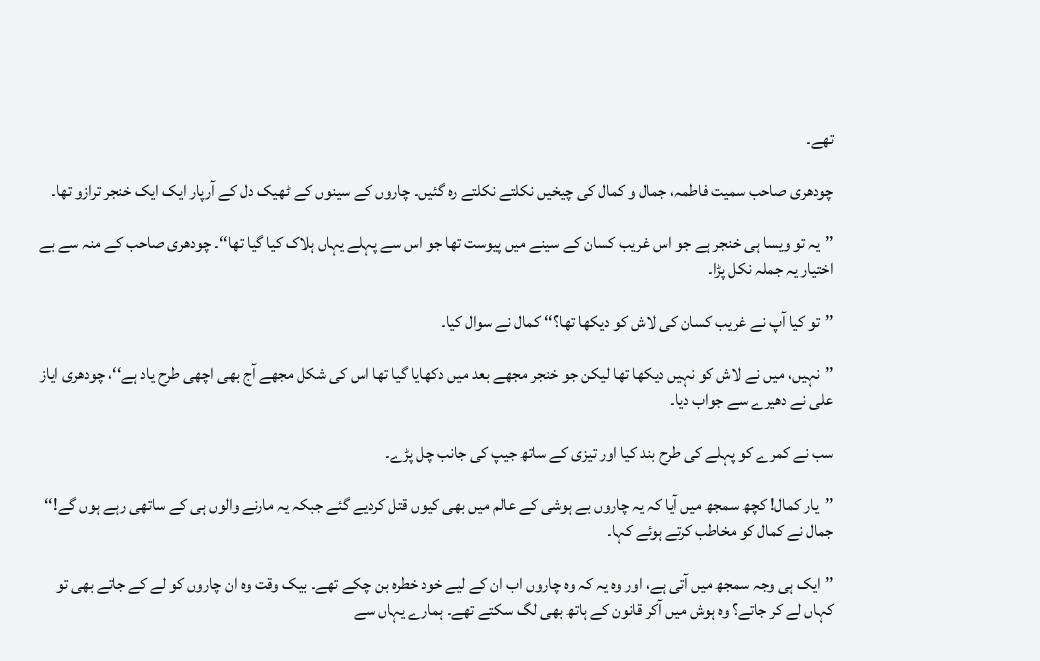تھے۔

چودھری صاحب سمیت فاطمہ، جمال و کمال کی چیخیں نکلتے نکلتے رہ گئیں۔ چاروں کے سینوں کے ٹھیک دل کے آرپار ایک ایک خنجر ترازو تھا۔

’’یہ تو ویسا ہی خنجر ہے جو اس غریب کسان کے سینے میں پیوست تھا جو اس سے پہلے یہاں ہلاک کیا گیا تھا‘‘۔ چودھری صاحب کے منہ سے بے اختیار یہ جملہ نکل پڑا۔

’’تو کیا آپ نے غریب کسان کی لاش کو دیکھا تھا؟‘‘ کمال نے سوال کیا۔

’’نہیں، میں نے لاش کو نہیں دیکھا تھا لیکن جو خنجر مجھے بعد میں دکھایا گیا تھا اس کی شکل مجھے آج بھی اچھی طرح یاد ہے‘‘، چودھری ایاز علی نے دھیرے سے جواب دیا۔

سب نے کمرے کو پہلے کی طرح بند کیا اور تیزی کے ساتھ جیپ کی جانب چل پڑے۔

’’یار کمال! کچھ سمجھ میں آیا کہ یہ چاروں بے ہوشی کے عالم میں بھی کیوں قتل کردیے گئے جبکہ یہ مارنے والوں ہی کے ساتھی رہے ہوں گے!‘‘ جمال نے کمال کو مخاطب کرتے ہوئے کہا۔

’’ایک ہی وجہ سمجھ میں آتی ہے، اور وہ یہ کہ وہ چاروں اب ان کے لیے خود خطرہ بن چکے تھے۔ بیک وقت وہ ان چاروں کو لے کے جاتے بھی تو کہاں لے کر جاتے؟ وہ ہوش میں آکر قانون کے ہاتھ بھی لگ سکتے تھے۔ ہمارے یہاں سے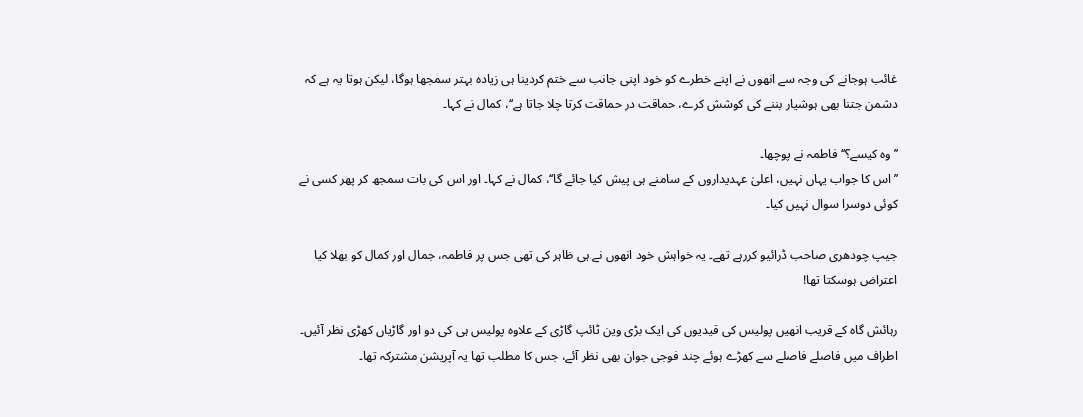غائب ہوجانے کی وجہ سے انھوں نے اپنے خطرے کو خود اپنی جانب سے ختم کردینا ہی زیادہ بہتر سمجھا ہوگا، لیکن ہوتا یہ ہے کہ دشمن جتنا بھی ہوشیار بننے کی کوشش کرے، حماقت در حماقت کرتا چلا جاتا ہے‘‘، کمال نے کہا۔

’’وہ کیسے؟‘‘ فاطمہ نے پوچھا۔
’’اس کا جواب یہاں نہیں، اعلیٰ عہدیداروں کے سامنے ہی پیش کیا جائے گا‘‘، کمال نے کہا۔ اور اس کی بات سمجھ کر پھر کسی نے کوئی دوسرا سوال نہیں کیا۔

جیپ چودھری صاحب ڈرائیو کررہے تھے۔ یہ خواہش خود انھوں نے ہی ظاہر کی تھی جس پر فاطمہ، جمال اور کمال کو بھلا کیا اعتراض ہوسکتا تھا!

رہائش گاہ کے قریب انھیں پولیس کی قیدیوں کی ایک بڑی وین ٹائپ گاڑی کے علاوہ پولیس ہی کی دو اور گاڑیاں کھڑی نظر آئیں۔ اطراف میں فاصلے فاصلے سے کھڑے ہوئے چند فوجی جوان بھی نظر آئے، جس کا مطلب تھا یہ آپریشن مشترکہ تھا۔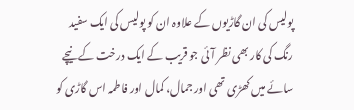پولیس کی ان گاڑیوں کے علاوہ ان کو پولیس کی ایک سفید رنگ کی کار بھی نظر آئی جو قریب کے ایک درخت کے نیچے سائے میں کھڑی تھی اور جمال، کمال اور فاطمہ اس گاڑی کو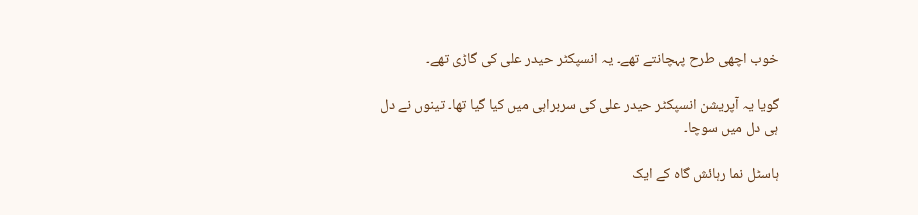خوب اچھی طرح پہچانتے تھے۔ یہ انسپکٹر حیدر علی کی گاڑی تھے۔

گویا یہ آپریشن انسپکٹر حیدر علی کی سربراہی میں کیا گیا تھا۔ تینوں نے دل ہی دل میں سوچا۔

ہاسٹل نما رہائش گاہ کے ایک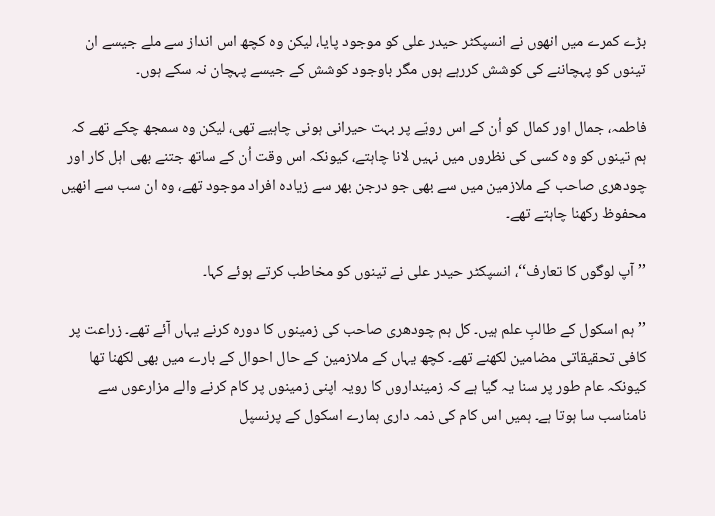بڑے کمرے میں انھوں نے انسپکٹر حیدر علی کو موجود پایا، لیکن وہ کچھ اس انداز سے ملے جیسے ان تینوں کو پہچاننے کی کوشش کررہے ہوں مگر باوجود کوشش کے جیسے پہچان نہ سکے ہوں۔

فاطمہ، جمال اور کمال کو اُن کے اس رویّے پر بہت حیرانی ہونی چاہیے تھی، لیکن وہ سمجھ چکے تھے کہ ہم تینوں کو وہ کسی کی نظروں میں نہیں لانا چاہتے، کیونکہ اس وقت اُن کے ساتھ جتنے بھی اہل کار اور چودھری صاحب کے ملازمین میں سے بھی جو درجن بھر سے زیادہ افراد موجود تھے، وہ ان سب سے انھیں محفوظ رکھنا چاہتے تھے۔

’’آپ لوگوں کا تعارف‘‘، انسپکٹر حیدر علی نے تینوں کو مخاطب کرتے ہوئے کہا۔

’’ہم اسکول کے طالبِ علم ہیں۔ کل ہم چودھری صاحب کی زمینوں کا دورہ کرنے یہاں آئے تھے۔ زراعت پر کافی تحقیقاتی مضامین لکھنے تھے۔ کچھ یہاں کے ملازمین کے حال احوال کے بارے میں بھی لکھنا تھا کیونکہ عام طور پر سنا یہ گیا ہے کہ زمینداروں کا رویہ اپنی زمینوں پر کام کرنے والے مزارعوں سے نامناسب سا ہوتا ہے۔ ہمیں اس کام کی ذمہ داری ہمارے اسکول کے پرنسپل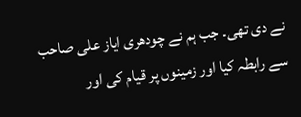نے دی تھی۔ جب ہم نے چودھری ایاز علی صاحب سے رابطہ کیا اور زمینوں پر قیام کی اور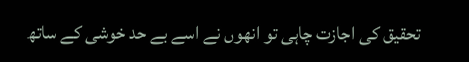تحقیق کی اجازت چاہی تو انھوں نے اسے بے حد خوشی کے ساتھ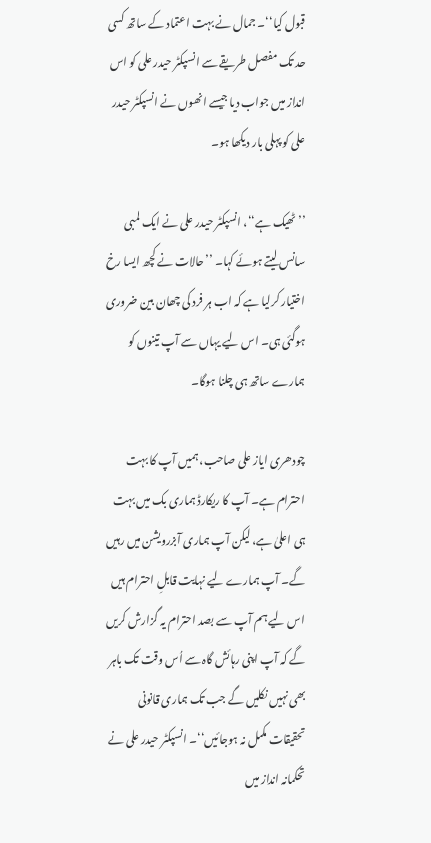قبول کیا‘‘۔ جمال نے بہت اعتماد کے ساتھ کسی حد تک مفصل طریقے سے انسپکٹر حیدر علی کو اس انداز میں جواب دیا جیسے انھوں نے انسپکٹر حیدر علی کو پہلی بار دیکھا ہو۔

’’ٹھیک ہے‘‘، انسپکٹر حیدر علی نے ایک لمبی سانس لیتے ہوئے کہا۔ ’’حالات نے کچھ ایسا رخ اختیار کرلیا ہے کہ اب ہر فرد کی چھان بین ضروری ہوگئی ہی۔ اس لیے یہاں سے آپ تینوں کو ہمارے ساتھ ہی چلنا ہوگا۔

چودھری ایاز علی صاحب، ہمیں آپ کا بہت احترام ہے۔ آپ کا ریکارڈ ہماری بک میں بہت ہی اعلیٰ ہے، لیکن آپ ہماری آبزرویشن میں رہیں گے۔ آپ ہمارے لیے نہایت قابلِ احترام ہیں اس لیے ہم آپ سے بصد احترام یہ گزارش کریں گے کہ آپ اپنی رہائش گاہ سے اُس وقت تک باہر بھی نہیں نکلیں گے جب تک ہماری قانونی تحقیقات مکمل نہ ہوجائیں‘‘۔ انسپکٹر حیدر علی نے تحکمانہ انداز میں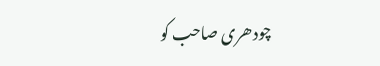چودھری صاحب کو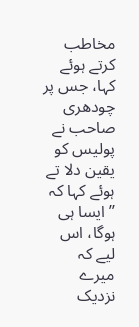مخاطب کرتے ہوئے کہا، جس پر چودھری صاحب نے پولیس کو یقین دلا تے ہوئے کہا کہ ’’ایسا ہی ہوگا، اس لیے کہ میرے نزدیک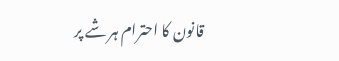قانون کا احترام ہر شے پر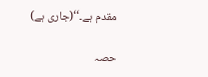مقدم ہے۔‘‘(جاری ہے)

حصہ